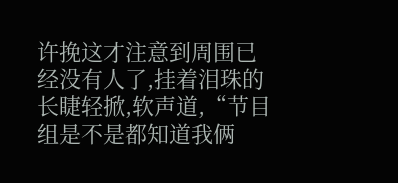许挽这才注意到周围已经没有人了,挂着泪珠的长睫轻掀,软声道,“节目组是不是都知道我俩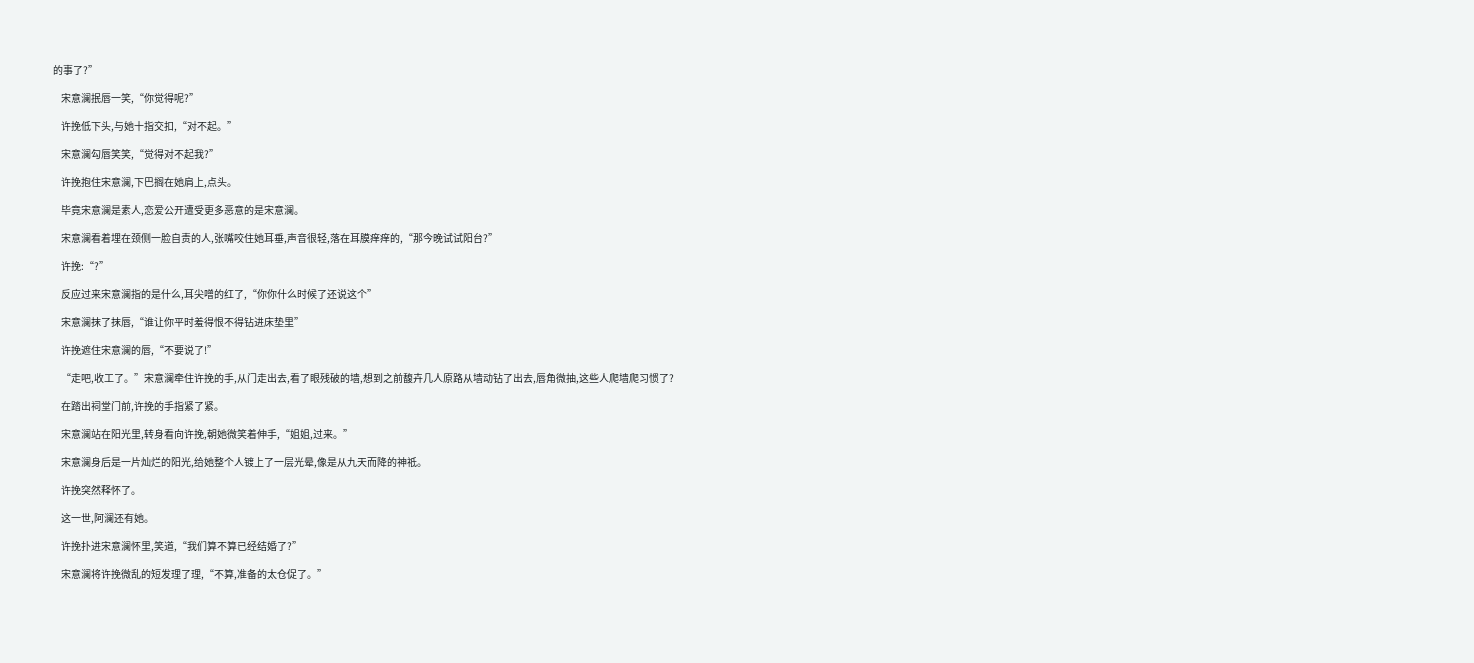的事了?”

    宋意澜抿唇一笑,“你觉得呢?”

    许挽低下头,与她十指交扣,“对不起。”

    宋意澜勾唇笑笑,“觉得对不起我?”

    许挽抱住宋意澜,下巴搁在她肩上,点头。

    毕竟宋意澜是素人,恋爱公开遭受更多恶意的是宋意澜。

    宋意澜看着埋在颈侧一脸自责的人,张嘴咬住她耳垂,声音很轻,落在耳膜痒痒的,“那今晚试试阳台?”

    许挽:“?”

    反应过来宋意澜指的是什么,耳尖噌的红了,“你你什么时候了还说这个”

    宋意澜抹了抹唇,“谁让你平时羞得恨不得钻进床垫里”

    许挽遮住宋意澜的唇,“不要说了!”

    “走吧,收工了。”宋意澜牵住许挽的手,从门走出去,看了眼残破的墙,想到之前馥卉几人原路从墙动钻了出去,唇角微抽,这些人爬墙爬习惯了?

    在踏出祠堂门前,许挽的手指紧了紧。

    宋意澜站在阳光里,转身看向许挽,朝她微笑着伸手,“姐姐,过来。”

    宋意澜身后是一片灿烂的阳光,给她整个人镀上了一层光晕,像是从九天而降的神祗。

    许挽突然释怀了。

    这一世,阿澜还有她。

    许挽扑进宋意澜怀里,笑道,“我们算不算已经结婚了?”

    宋意澜将许挽微乱的短发理了理,“不算,准备的太仓促了。”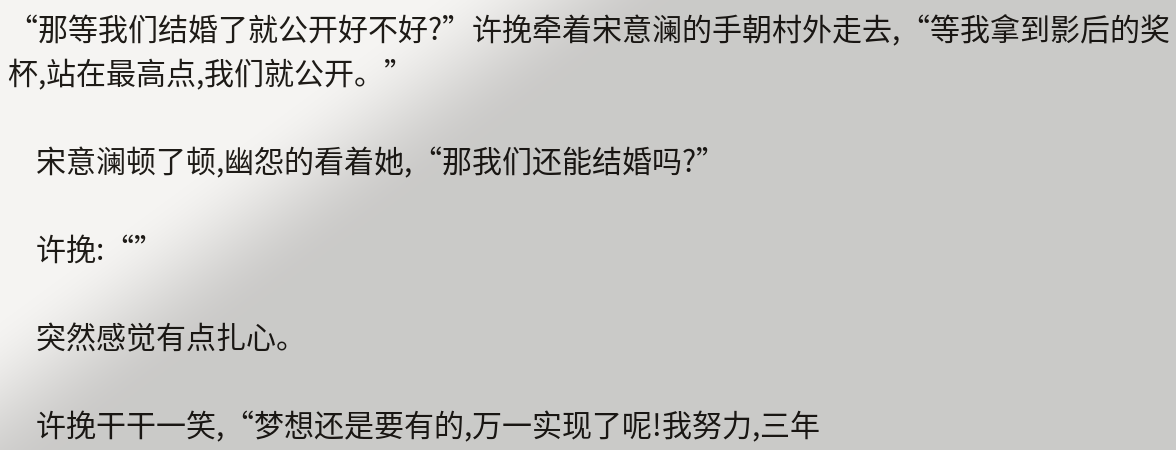“那等我们结婚了就公开好不好?”许挽牵着宋意澜的手朝村外走去,“等我拿到影后的奖杯,站在最高点,我们就公开。”

    宋意澜顿了顿,幽怨的看着她,“那我们还能结婚吗?”

    许挽:“”

    突然感觉有点扎心。

    许挽干干一笑,“梦想还是要有的,万一实现了呢!我努力,三年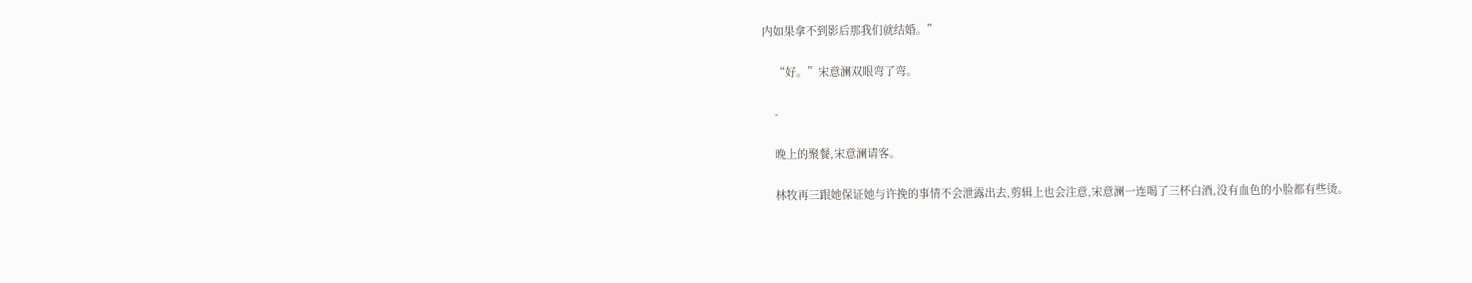内如果拿不到影后那我们就结婚。”

    “好。”宋意澜双眼弯了弯。

    -

    晚上的聚餐,宋意澜请客。

    林牧再三跟她保证她与许挽的事情不会泄露出去,剪辑上也会注意,宋意澜一连喝了三杯白酒,没有血色的小脸都有些烫。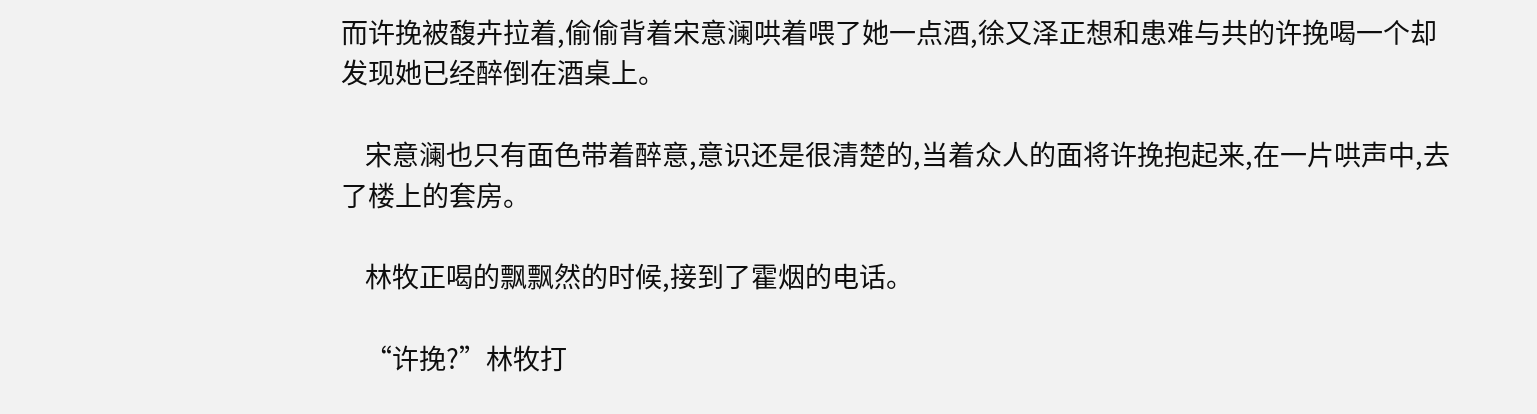而许挽被馥卉拉着,偷偷背着宋意澜哄着喂了她一点酒,徐又泽正想和患难与共的许挽喝一个却发现她已经醉倒在酒桌上。

    宋意澜也只有面色带着醉意,意识还是很清楚的,当着众人的面将许挽抱起来,在一片哄声中,去了楼上的套房。

    林牧正喝的飘飘然的时候,接到了霍烟的电话。

    “许挽?”林牧打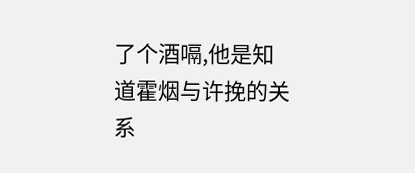了个酒嗝,他是知道霍烟与许挽的关系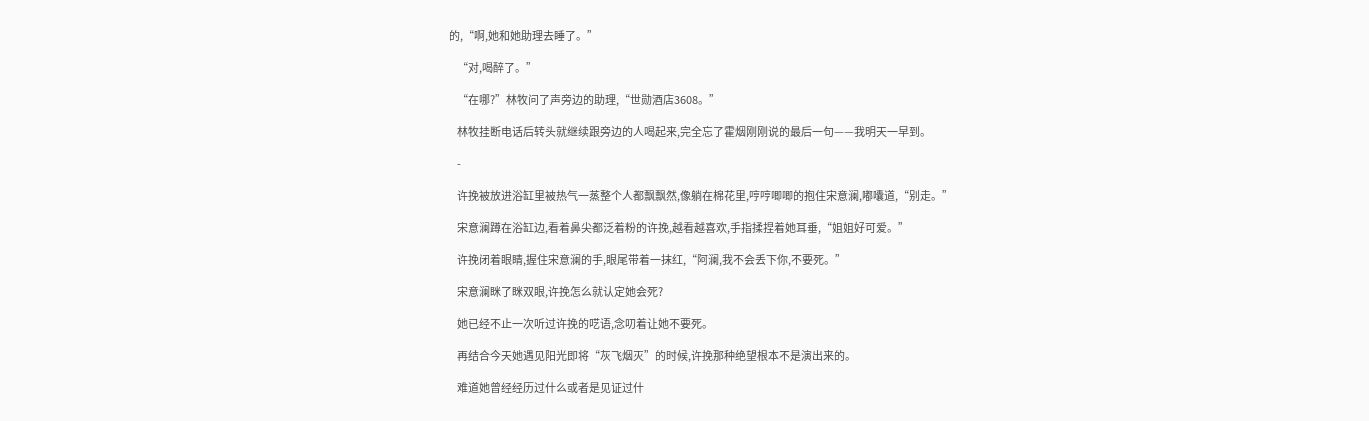的,“啊,她和她助理去睡了。”

    “对,喝醉了。”

    “在哪?”林牧问了声旁边的助理,“世勋酒店3608。”

    林牧挂断电话后转头就继续跟旁边的人喝起来,完全忘了霍烟刚刚说的最后一句——我明天一早到。

    -

    许挽被放进浴缸里被热气一蒸整个人都飘飘然,像躺在棉花里,哼哼唧唧的抱住宋意澜,嘟囔道,“别走。”

    宋意澜蹲在浴缸边,看着鼻尖都泛着粉的许挽,越看越喜欢,手指揉捏着她耳垂,“姐姐好可爱。”

    许挽闭着眼睛,握住宋意澜的手,眼尾带着一抹红,“阿澜,我不会丢下你,不要死。”

    宋意澜眯了眯双眼,许挽怎么就认定她会死?

    她已经不止一次听过许挽的呓语,念叨着让她不要死。

    再结合今天她遇见阳光即将“灰飞烟灭”的时候,许挽那种绝望根本不是演出来的。

    难道她曾经经历过什么或者是见证过什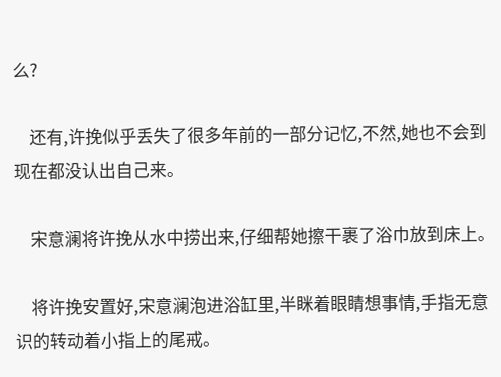么?

    还有,许挽似乎丢失了很多年前的一部分记忆,不然,她也不会到现在都没认出自己来。

    宋意澜将许挽从水中捞出来,仔细帮她擦干裹了浴巾放到床上。

    将许挽安置好,宋意澜泡进浴缸里,半眯着眼睛想事情,手指无意识的转动着小指上的尾戒。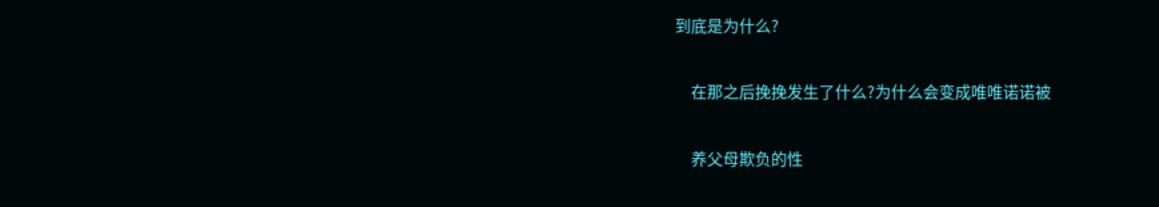到底是为什么?

    在那之后挽挽发生了什么?为什么会变成唯唯诺诺被

    养父母欺负的性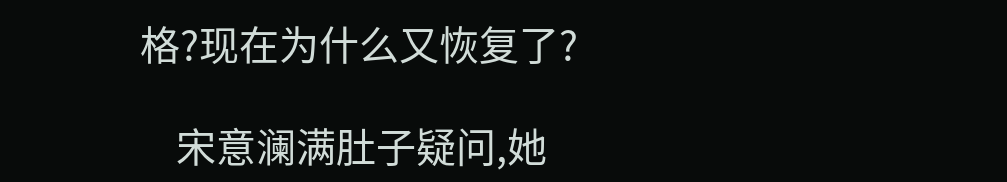格?现在为什么又恢复了?

    宋意澜满肚子疑问,她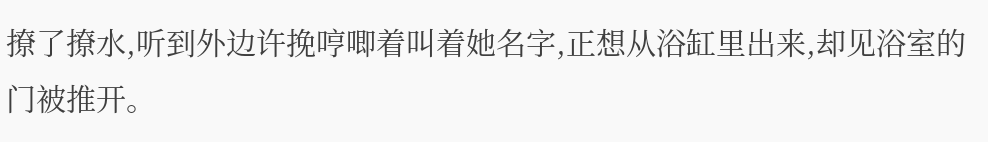撩了撩水,听到外边许挽哼唧着叫着她名字,正想从浴缸里出来,却见浴室的门被推开。